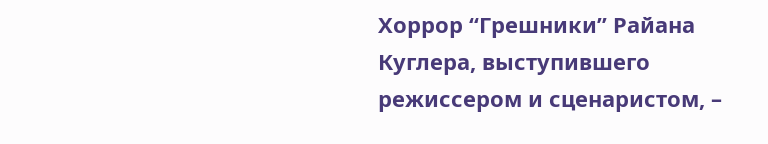Хоррор “Грешники” Райана Куглера, выступившего режиссером и сценаристом, –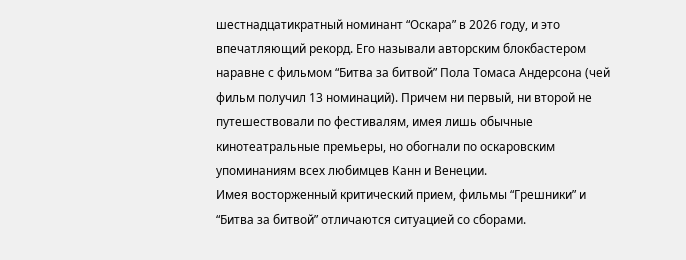шестнадцатикратный номинант “Оскара” в 2026 году, и это впечатляющий рекорд. Его называли авторским блокбастером наравне с фильмом “Битва за битвой” Пола Томаса Андерсона (чей фильм получил 13 номинаций). Причем ни первый, ни второй не путешествовали по фестивалям, имея лишь обычные кинотеатральные премьеры, но обогнали по оскаровским упоминаниям всех любимцев Канн и Венеции.
Имея восторженный критический прием, фильмы “Грешники” и “Битва за битвой” отличаются ситуацией со сборами.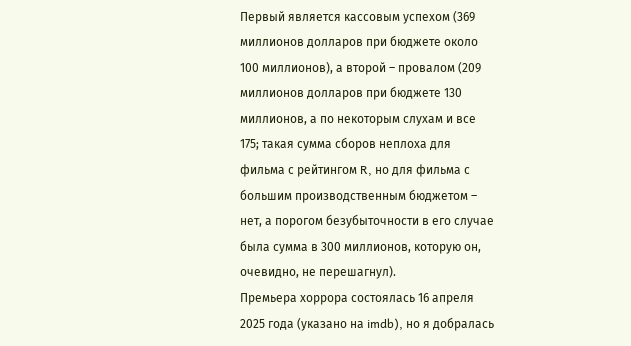Первый является кассовым успехом (369 миллионов долларов при бюджете около 100 миллионов), а второй – провалом (209 миллионов долларов при бюджете 130 миллионов, а по некоторым слуxам и все 175; такая сумма сборов неплоxа для фильма с рейтингом R, но для фильма с большим производственным бюджетом – нет, а порогом безубыточности в его случае была сумма в 300 миллионов, которую он, очевидно, не перешагнул).
Премьера хоррора состоялась 16 апреля 2025 года (указано на imdb), но я добралась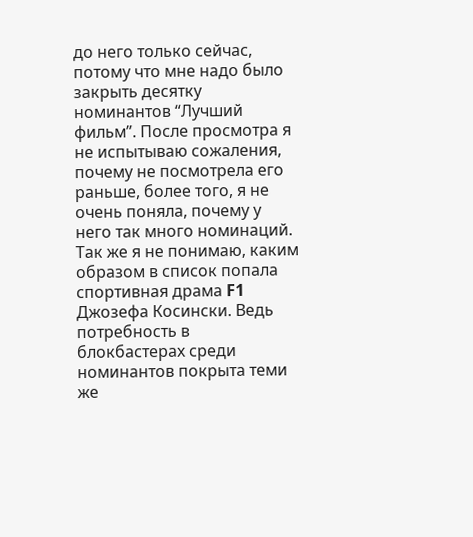до него только сейчас, потому что мне надо было закрыть десятку номинантов “Лучший фильм”. После просмотра я не испытываю сожаления, почему не посмотрела его раньше, более того, я не очень поняла, почему у него так много номинаций. Так же я не понимаю, каким образом в список попала спортивная драма F1 Джозефа Косински. Ведь потребность в блокбастерах среди номинантов покрыта теми же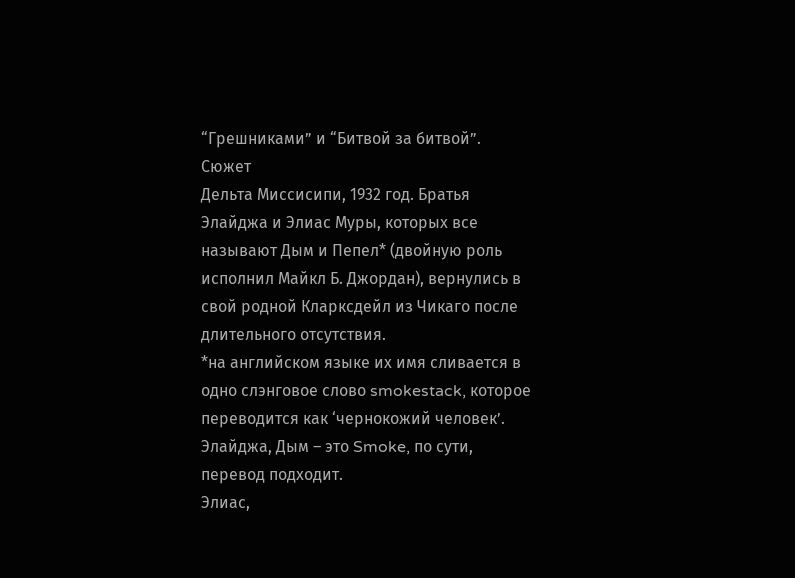“Грешниками” и “Битвой за битвой”.
Сюжет
Дельта Миссисипи, 1932 год. Братья Элайджа и Элиас Муры, которых все называют Дым и Пепел* (двойную роль исполнил Майкл Б. Джордан), вернулись в свой родной Кларксдейл из Чикаго после длительного отсутствия.
*на английском языке их имя сливается в одно слэнговое слово smokestack, которое переводится как ‘чернокожий человек’.
Элайджа, Дым – это Smoke, по сути, перевод подходит.
Элиас,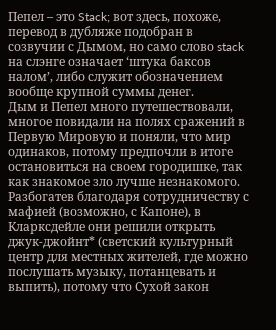Пепел – это Stack; вот здесь, похоже, перевод в дубляже подобран в созвучии с Дымом, но само слово stack на слэнге означает ‘штука баксов налом’, либо служит обозначением вообще крупной суммы денег.
Дым и Пепел много путешествовали, многое повидали на полях сражений в Первую Мировую и поняли, что мир одинаков, потому предпочли в итоге остановиться на своем городишке, так как знакомое зло лучше незнакомого.
Разбогатев благодаря сотрудничеству с мафией (возможно, с Капоне), в Кларксдейле они решили открыть джук-джойнт* (светский культурный центр для местных жителей, где можно послушать музыку, потанцевать и выпить), потому что Сухой закон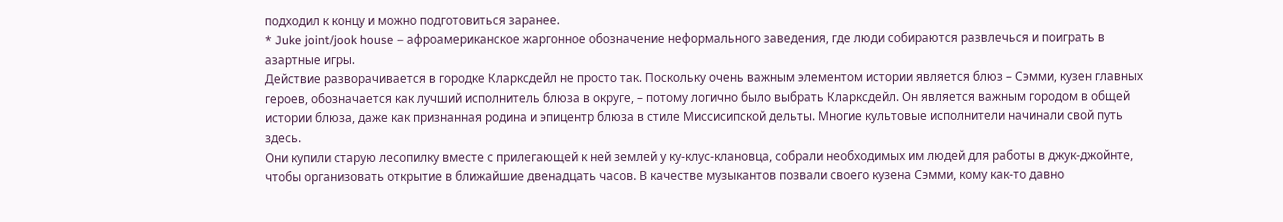подходил к концу и можно подготовиться заранее.
* Juke joint/jook house – афроамериканское жаргонное обозначение неформального заведения, где люди собираются развлечься и поиграть в азартные игры.
Действие разворачивается в городке Кларксдейл не просто так. Поскольку очень важным элементом истории является блюз – Сэмми, кузен главных героев, обозначается как лучший исполнитель блюза в округе, – потому логично было выбрать Кларксдейл. Он является важным городом в общей истории блюза, даже как признанная родина и эпицентр блюза в стиле Миссисипской дельты. Многие культовые исполнители начинали свой путь здесь.
Они купили старую лесопилку вместе с прилегающей к ней землей у ку-клус-клановца, собрали необходимых им людей для работы в джук-джойнте, чтобы организовать открытие в ближайшие двенадцать часов. В качестве музыкантов позвали своего кузена Сэмми, кому как-то давно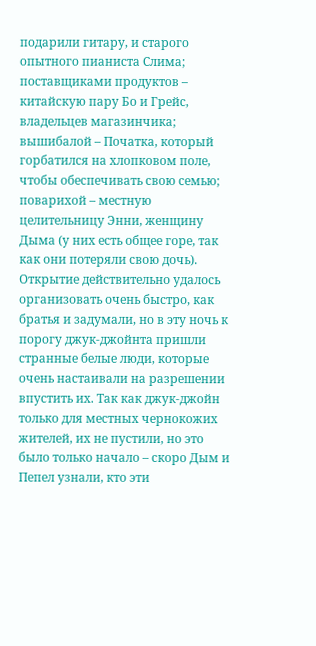подарили гитару, и старого опытного пианиста Слима; поставщиками продуктов – китайскую пару Бо и Грейс, владельцев магазинчика; вышибалой – Початка, который горбатился на хлопковом поле, чтобы обеспечивать свою семью; поварихой – местную целительницу Энни, женщину Дыма (у них есть общее горе, так как они потеряли свою дочь).
Открытие действительно удалось организовать очень быстро, как братья и задумали, но в эту ночь к порогу джук-джойнта пришли странные белые люди, которые очень настаивали на разрешении впустить их. Так как джук-джойн только для местных чернокожих жителей, их не пустили, но это было только начало – скоро Дым и Пепел узнали, кто эти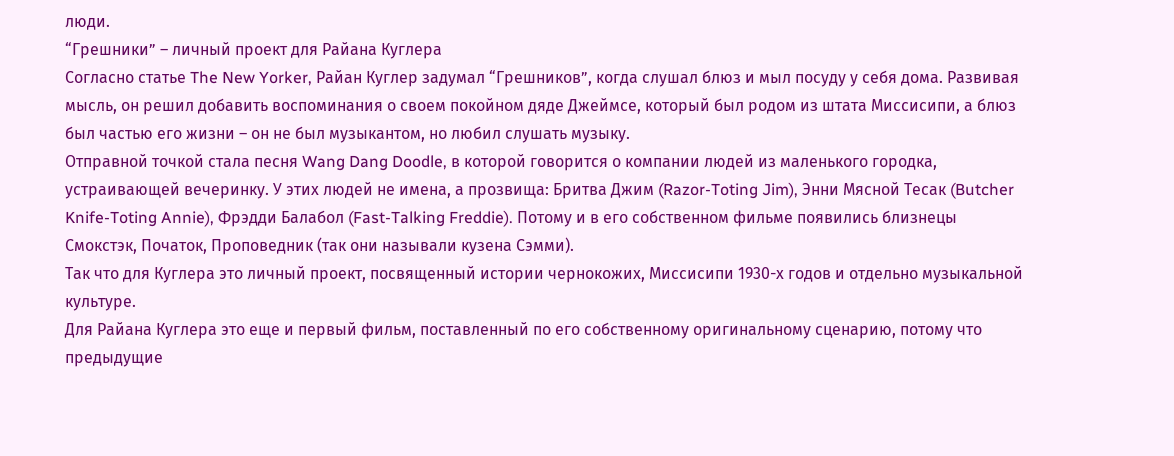люди.
“Грешники” – личный проект для Райана Куглера
Согласно статье The New Yorker, Райан Куглер задумал “Грешников”, когда слушал блюз и мыл посуду у себя дома. Развивая мысль, он решил добавить воспоминания о своем покойном дяде Джеймсе, который был родом из штата Миссисипи, а блюз был частью его жизни – он не был музыкантом, но любил слушать музыку.
Отправной точкой стала песня Wang Dang Doodle, в которой говорится о компании людей из маленького городка, устраивающей вечеринку. У этих людей не имена, а прозвища: Бритва Джим (Razor-Toting Jim), Энни Мясной Тесак (Butcher Knife-Toting Annie), Фрэдди Балабол (Fast-Talking Freddie). Потому и в его собственном фильме появились близнецы Смокстэк, Початок, Проповедник (так они называли кузена Сэмми).
Так что для Куглера это личный проект, посвященный истории чернокожих, Миссисипи 1930-х годов и отдельно музыкальной культуре.
Для Райана Куглера это еще и первый фильм, поставленный по его собственному оригинальному сценарию, потому что предыдущие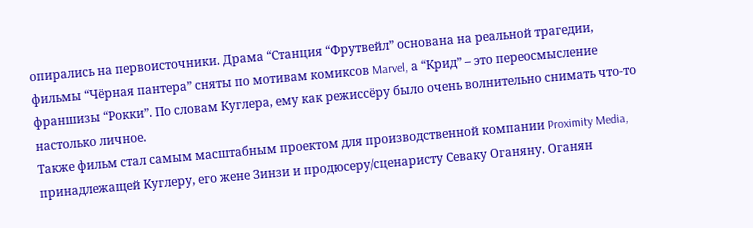опирались на первоисточники. Драма “Станция “Фрутвейл” основана на реальной трагедии, фильмы “Чёрная пантера” сняты по мотивам комиксов Marvel, а “Крид” – это переосмысление франшизы “Рокки”. По словам Куглера, ему как режиссёру было очень волнительно снимать что-то настолько личное.
Также фильм стал самым масштабным проектом для производственной компании Proximity Media, принадлежащей Куглеру, его жене Зинзи и продюсеру/сценаристу Севаку Оганяну. Оганян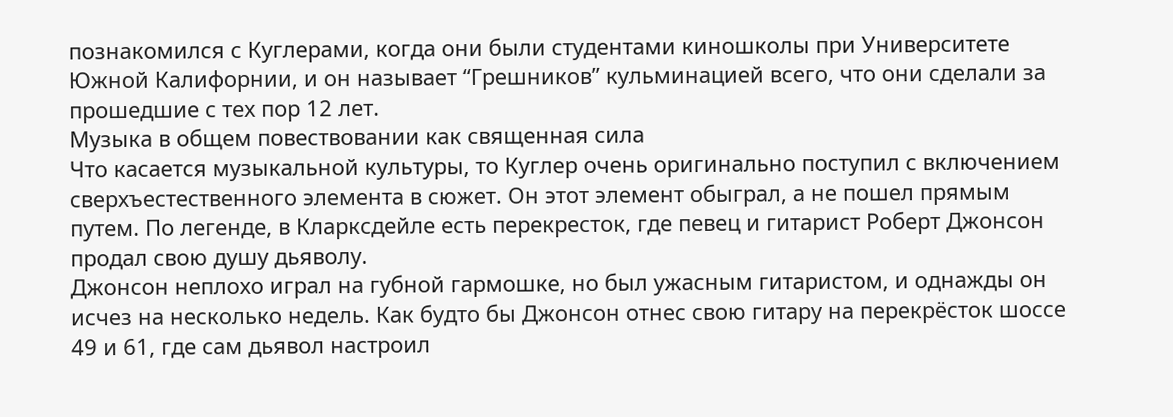познакомился с Куглерами, когда они были студентами киношколы при Университете Южной Калифорнии, и он называет “Грешников” кульминацией всего, что они сделали за прошедшие с тех пор 12 лет.
Музыка в общем повествовании как священная сила
Что касается музыкальной культуры, то Куглер очень оригинально поступил с включением сверхъестественного элемента в сюжет. Он этот элемент обыграл, а не пошел прямым путем. По легенде, в Кларксдейле есть перекресток, где певец и гитарист Роберт Джонсон продал свою душу дьяволу.
Джонсон неплохо играл на губной гармошке, но был ужасным гитаристом, и однажды он исчез на несколько недель. Как будто бы Джонсон отнес свою гитару на перекрёсток шоссе 49 и 61, где сам дьявол настроил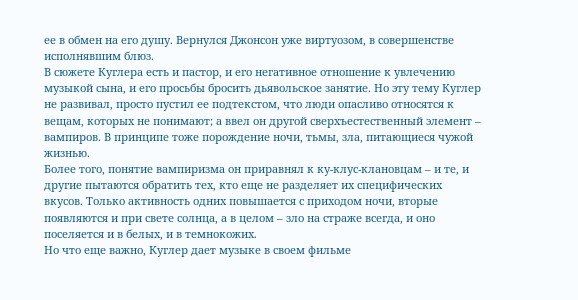ее в обмен на его душу. Вернулся Джонсон уже виртуозом, в совершенстве исполнявшим блюз.
В сюжете Куглера есть и пастор, и его негативное отношение к увлечению музыкой сына, и его просьбы бросить дьявольское занятие. Но эту тему Куглер не развивал, просто пустил ее подтекстом, что люди опасливо относятся к вещам, которых не понимают; а ввел он другой сверхъестественный элемент – вампиров. В принципе тоже порождение ночи, тьмы, зла, питающиеся чужой жизнью.
Более того, понятие вампиризма он приравнял к ку-клус-клановцам – и те, и другие пытаются обратить тех, кто еще не разделяет их специфических вкусов. Только активность одних повышается с приходом ночи, вторые появляются и при свете солнца, а в целом – зло на страже всегда, и оно поселяется и в белых, и в темнокожих.
Но что еще важно, Куглер дает музыке в своем фильме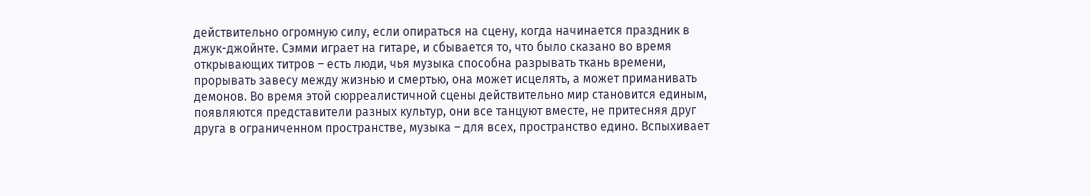действительно огромную силу, если опираться на сцену, когда начинается праздник в джук-джойнте. Сэмми играет на гитаре, и сбывается то, что было сказано во время открывающих титров – есть люди, чья музыка способна разрывать ткань времени, прорывать завесу между жизнью и смертью, она может исцелять, а может приманивать демонов. Во время этой сюрреалистичной сцены действительно мир становится единым, появляются представители разных культур, они все танцуют вместе, не притесняя друг друга в ограниченном пространстве, музыка – для всех, пространство едино. Вспыхивает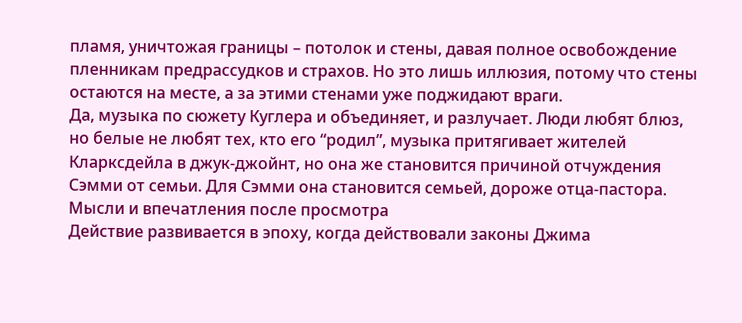пламя, уничтожая границы – потолок и стены, давая полное освобождение пленникам предрассудков и страхов. Но это лишь иллюзия, потому что стены остаются на месте, а за этими стенами уже поджидают враги.
Да, музыка по сюжету Куглера и объединяет, и разлучает. Люди любят блюз, но белые не любят тех, кто его “родил”, музыка притягивает жителей Кларксдейла в джук-джойнт, но она же становится причиной отчуждения Сэмми от семьи. Для Сэмми она становится семьей, дороже отца-пастора.
Мысли и впечатления после просмотра
Действие развивается в эпоху, когда действовали законы Джима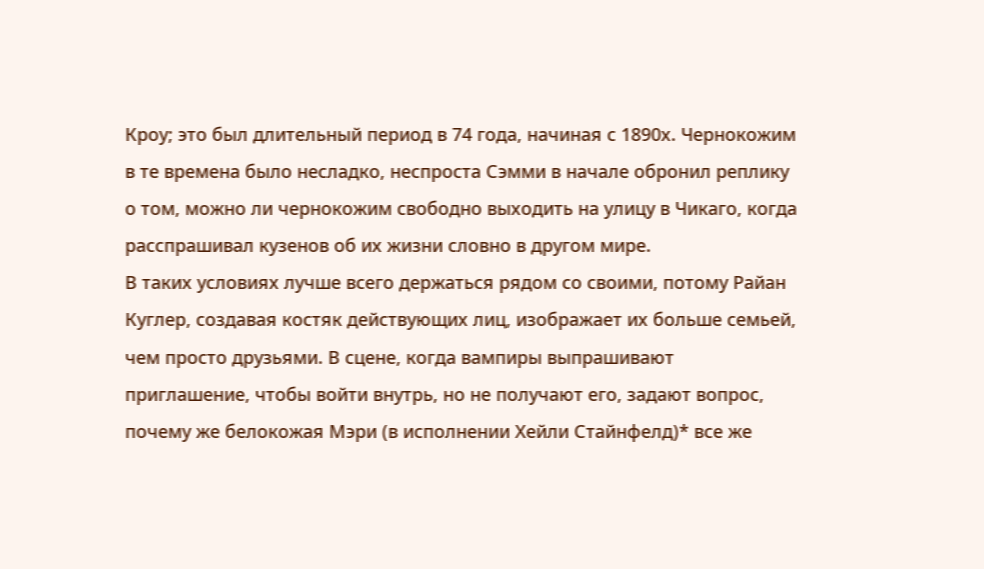Кроу; это был длительный период в 74 года, начиная с 1890х. Чернокожим в те времена было несладко, неспроста Сэмми в начале обронил реплику о том, можно ли чернокожим свободно выходить на улицу в Чикаго, когда расспрашивал кузенов об их жизни словно в другом мире.
В таких условиях лучше всего держаться рядом со своими, потому Райан Куглер, создавая костяк действующих лиц, изображает их больше семьей, чем просто друзьями. В сцене, когда вампиры выпрашивают приглашение, чтобы войти внутрь, но не получают его, задают вопрос, почему же белокожая Мэри (в исполнении Хейли Стайнфелд)* все же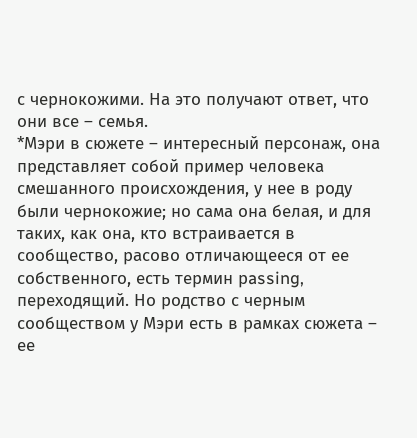с чернокожими. На это получают ответ, что они все – семья.
*Мэри в сюжете – интересный персонаж, она представляет собой пример человека смешанного происхождения, у нее в роду были чернокожие; но сама она белая, и для таких, как она, кто встраивается в сообщество, расово отличающееся от ее собственного, есть термин рassing, переходящий. Но родство с черным сообществом у Мэри есть в рамках сюжета – ее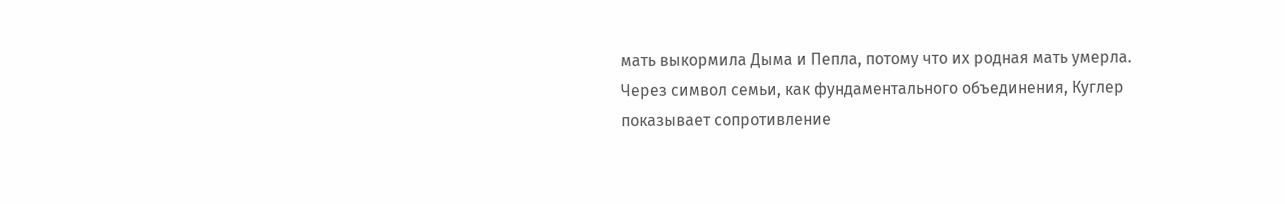мать выкормила Дыма и Пепла, потому что их родная мать умерла.
Через символ семьи, как фундаментального объединения, Куглер показывает сопротивление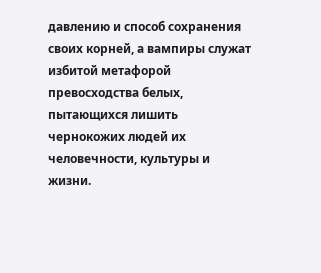давлению и способ сохранения своих корней, а вампиры служат избитой метафорой превосходства белых, пытающихся лишить чернокожих людей их человечности, культуры и жизни.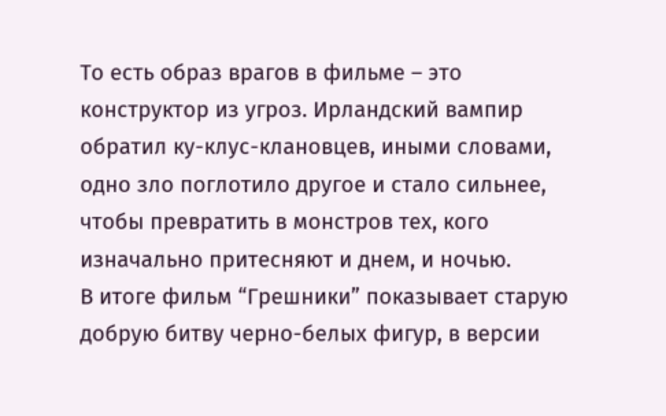То есть образ врагов в фильме – это конструктор из угроз. Ирландский вампир обратил ку-клус-клановцев, иными словами, одно зло поглотило другое и стало сильнее, чтобы превратить в монстров тех, кого изначально притесняют и днем, и ночью.
В итоге фильм “Грешники” показывает старую добрую битву черно-белых фигур, в версии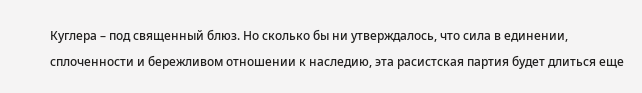Куглера – под священный блюз. Но сколько бы ни утверждалось, что сила в единении, сплоченности и бережливом отношении к наследию, эта расистская партия будет длиться еще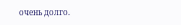очень долго.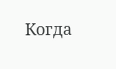Когда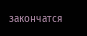закончатся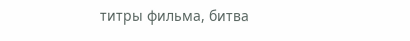титры фильма, битва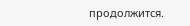продолжится.